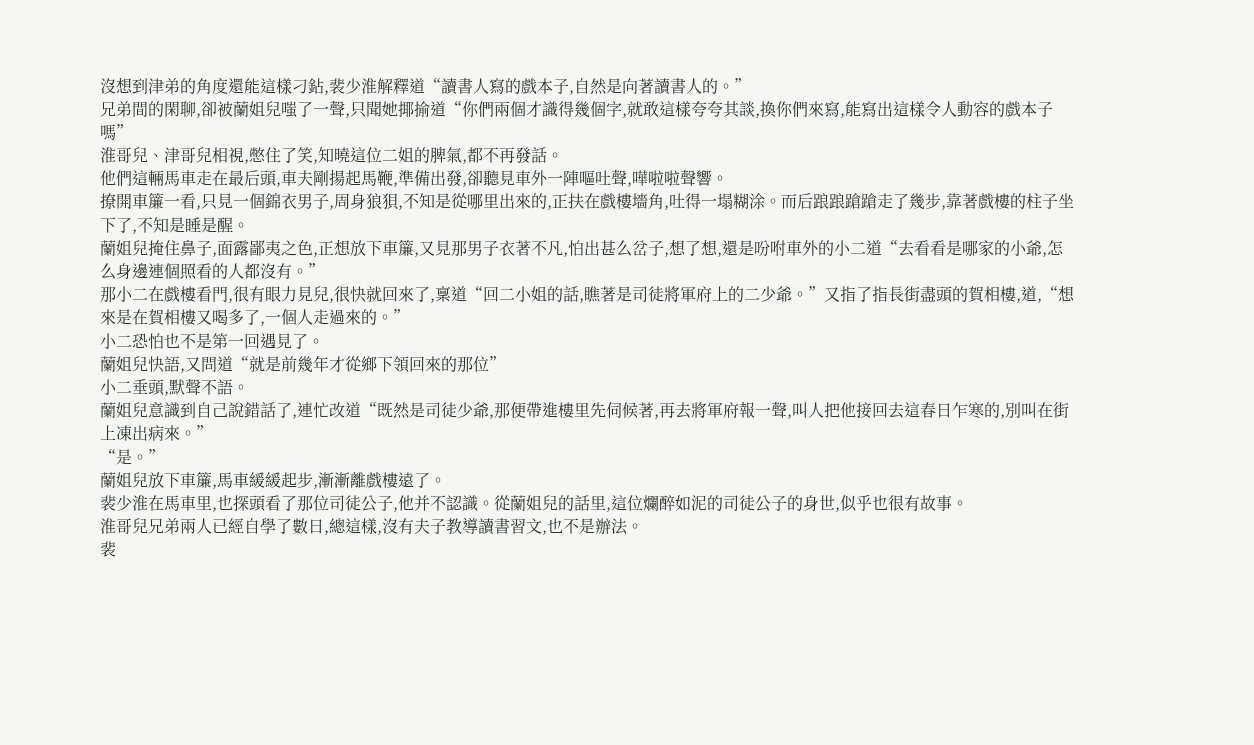沒想到津弟的角度還能這樣刁鉆,裴少淮解釋道“讀書人寫的戲本子,自然是向著讀書人的。”
兄弟間的閑聊,卻被蘭姐兒嗤了一聲,只聞她揶揄道“你們兩個才識得幾個字,就敢這樣夸夸其談,換你們來寫,能寫出這樣令人動容的戲本子嗎”
淮哥兒、津哥兒相視,憋住了笑,知曉這位二姐的脾氣,都不再發話。
他們這輛馬車走在最后頭,車夫剛揚起馬鞭,準備出發,卻聽見車外一陣嘔吐聲,嘩啦啦聲響。
撩開車簾一看,只見一個錦衣男子,周身狼狽,不知是從哪里出來的,正扶在戲樓墻角,吐得一塌糊涂。而后踉踉蹌蹌走了幾步,靠著戲樓的柱子坐下了,不知是睡是醒。
蘭姐兒掩住鼻子,面露鄙夷之色,正想放下車簾,又見那男子衣著不凡,怕出甚么岔子,想了想,還是吩咐車外的小二道“去看看是哪家的小爺,怎么身邊連個照看的人都沒有。”
那小二在戲樓看門,很有眼力見兒,很快就回來了,稟道“回二小姐的話,瞧著是司徒將軍府上的二少爺。”又指了指長街盡頭的賀相樓,道,“想來是在賀相樓又喝多了,一個人走過來的。”
小二恐怕也不是第一回遇見了。
蘭姐兒快語,又問道“就是前幾年才從鄉下領回來的那位”
小二垂頭,默聲不語。
蘭姐兒意識到自己說錯話了,連忙改道“既然是司徒少爺,那便帶進樓里先伺候著,再去將軍府報一聲,叫人把他接回去這春日乍寒的,別叫在街上凍出病來。”
“是。”
蘭姐兒放下車簾,馬車緩緩起步,漸漸離戲樓遠了。
裴少淮在馬車里,也探頭看了那位司徒公子,他并不認識。從蘭姐兒的話里,這位爛醉如泥的司徒公子的身世,似乎也很有故事。
淮哥兒兄弟兩人已經自學了數日,總這樣,沒有夫子教導讀書習文,也不是辦法。
裴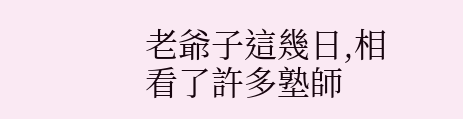老爺子這幾日,相看了許多塾師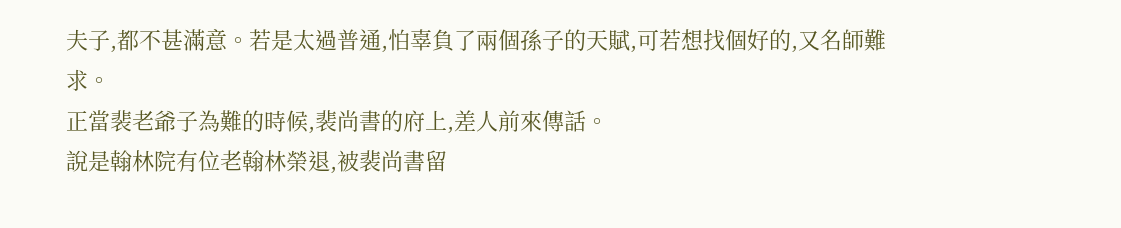夫子,都不甚滿意。若是太過普通,怕辜負了兩個孫子的天賦,可若想找個好的,又名師難求。
正當裴老爺子為難的時候,裴尚書的府上,差人前來傳話。
說是翰林院有位老翰林榮退,被裴尚書留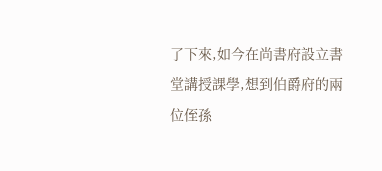了下來,如今在尚書府設立書堂講授課學,想到伯爵府的兩位侄孫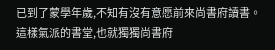已到了蒙學年歲,不知有沒有意愿前來尚書府讀書。
這樣氣派的書堂,也就獨獨尚書府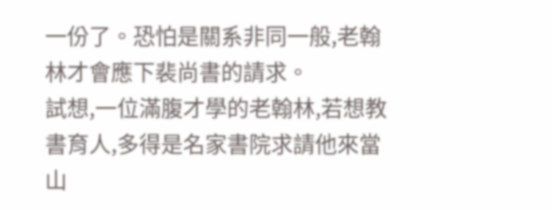一份了。恐怕是關系非同一般,老翰林才會應下裴尚書的請求。
試想,一位滿腹才學的老翰林,若想教書育人,多得是名家書院求請他來當山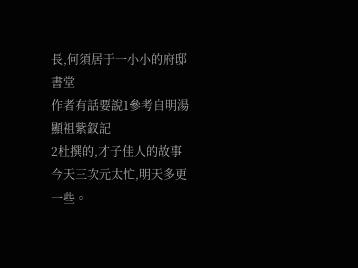長,何須居于一小小的府邸書堂
作者有話要說1參考自明湯顯祖紫釵記
2杜撰的,才子佳人的故事
今天三次元太忙,明天多更一些。